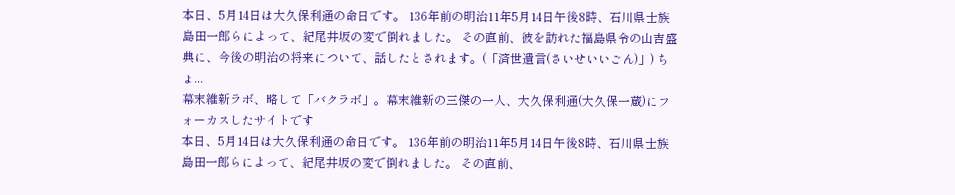本日、5月14日は大久保利通の命日です。 136年前の明治11年5月14日午後8時、石川県士族島田一郎らによって、紀尾井坂の変で倒れました。 その直前、彼を訪れた福島県令の山吉盛典に、今後の明治の将来について、話したとされます。(「済世遺言(さいせいいごん)」) ちょ...
幕末維新ラボ、略して「バクラボ」。幕末維新の三傑の一人、大久保利通(大久保一蔵)にフォーカスしたサイトです
本日、5月14日は大久保利通の命日です。 136年前の明治11年5月14日午後8時、石川県士族島田一郎らによって、紀尾井坂の変で倒れました。 その直前、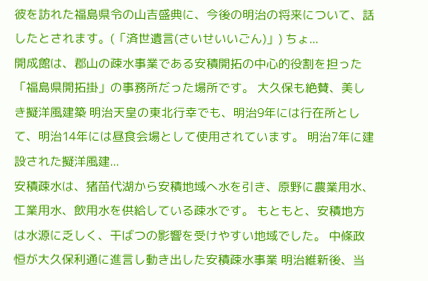彼を訪れた福島県令の山吉盛典に、今後の明治の将来について、話したとされます。(「済世遺言(さいせいいごん)」) ちょ...
開成館は、郡山の疎水事業である安積開拓の中心的役割を担った「福島県開拓掛」の事務所だった場所です。 大久保も絶賛、美しき擬洋風建築 明治天皇の東北行幸でも、明治9年には行在所として、明治14年には昼食会場として使用されています。 明治7年に建設された擬洋風建...
安積疎水は、猪苗代湖から安積地域へ水を引き、原野に農業用水、工業用水、飲用水を供給している疎水です。 もともと、安積地方は水源に乏しく、干ばつの影響を受けやすい地域でした。 中條政恒が大久保利通に進言し動き出した安積疎水事業 明治維新後、当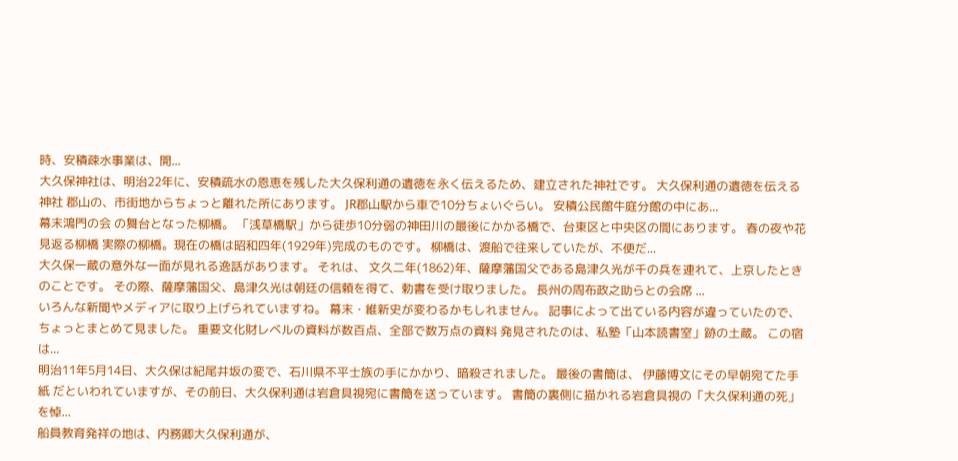時、安積疎水事業は、開...
大久保神社は、明治22年に、安積疏水の恩恵を残した大久保利通の遺徳を永く伝えるため、建立された神社です。 大久保利通の遺徳を伝える神社 郡山の、市街地からちょっと離れた所にあります。 JR郡山駅から車で10分ちょいぐらい。 安積公民館牛庭分館の中にあ...
幕末鴻門の会 の舞台となった柳橋。 「浅草橋駅」から徒歩10分弱の神田川の最後にかかる橋で、台東区と中央区の間にあります。 春の夜や花見返る柳橋 実際の柳橋。現在の橋は昭和四年(1929年)完成のものです。 柳橋は、渡船で往来していたが、不便だ...
大久保一蔵の意外な一面が見れる逸話があります。 それは、 文久二年(1862)年、薩摩藩国父である島津久光が千の兵を連れて、上京したときのことです。 その際、薩摩藩国父、島津久光は朝廷の信頼を得て、勅書を受け取りました。 長州の周布政之助らとの会席 ...
いろんな新聞やメディアに取り上げられていますね。 幕末・維新史が変わるかもしれません。 記事によって出ている内容が違っていたので、ちょっとまとめて見ました。 重要文化財レベルの資料が数百点、全部で数万点の資料 発見されたのは、私塾「山本読書室」跡の土蔵。 この宿は...
明治11年5月14日、大久保は紀尾井坂の変で、石川県不平士族の手にかかり、暗殺されました。 最後の書簡は、 伊藤博文にその早朝宛てた手紙 だといわれていますが、その前日、大久保利通は岩倉具視宛に書簡を送っています。 書簡の裏側に描かれる岩倉具視の「大久保利通の死」を悼...
船員教育発祥の地は、内務卿大久保利通が、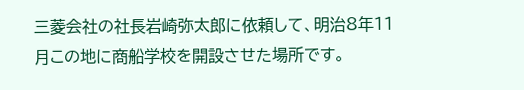三菱会社の社長岩崎弥太郎に依頼して、明治8年11月この地に商船学校を開設させた場所です。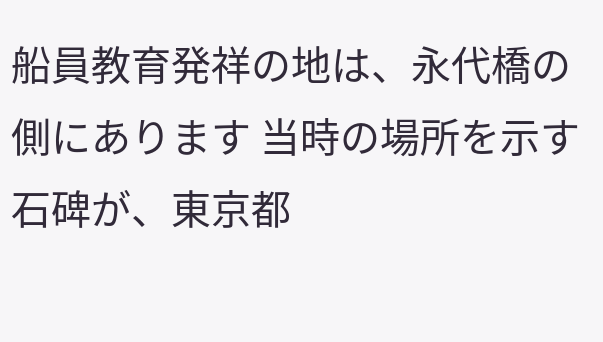船員教育発祥の地は、永代橋の側にあります 当時の場所を示す石碑が、東京都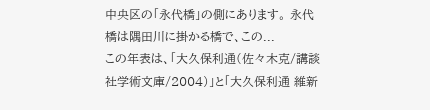中央区の「永代橋」の側にあります。 永代橋は隅田川に掛かる橋で、この...
この年表は、「大久保利通(佐々木克/講談社学術文庫/2004)」と「大久保利通 維新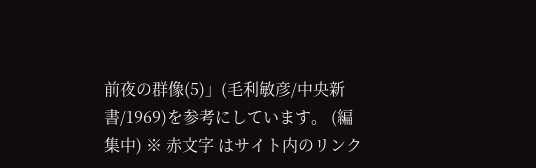前夜の群像(5)」(毛利敏彦/中央新書/1969)を参考にしています。 (編集中) ※ 赤文字 はサイト内のリンク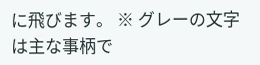に飛びます。 ※ グレーの文字 は主な事柄で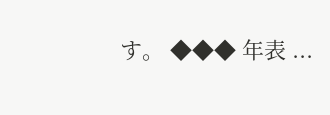す。 ◆◆◆ 年表 ...